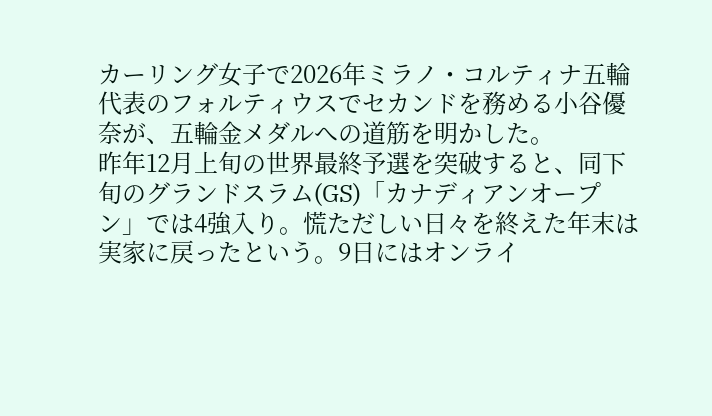カーリング女子で2026年ミラノ・コルティナ五輪代表のフォルティウスでセカンドを務める小谷優奈が、五輪金メダルへの道筋を明かした。
昨年12月上旬の世界最終予選を突破すると、同下旬のグランドスラム(GS)「カナディアンオープン」では4強入り。慌ただしい日々を終えた年末は実家に戻ったという。9日にはオンライ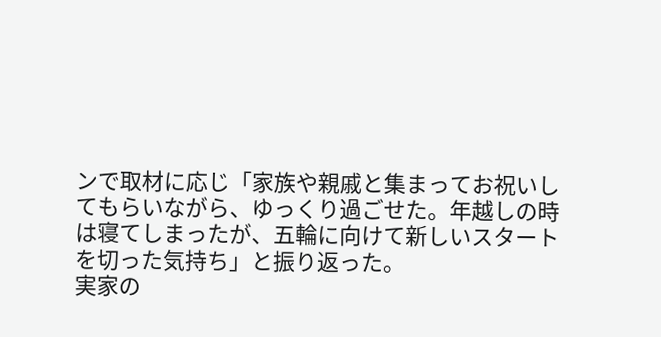ンで取材に応じ「家族や親戚と集まってお祝いしてもらいながら、ゆっくり過ごせた。年越しの時は寝てしまったが、五輪に向けて新しいスタートを切った気持ち」と振り返った。
実家の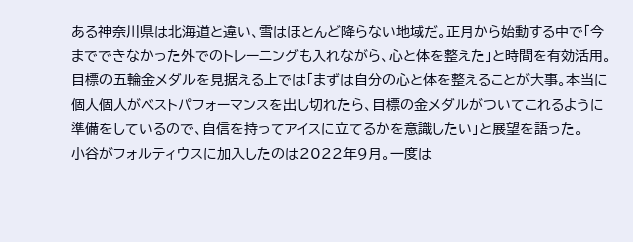ある神奈川県は北海道と違い、雪はほとんど降らない地域だ。正月から始動する中で「今までできなかった外でのトレーニングも入れながら、心と体を整えた」と時間を有効活用。目標の五輪金メダルを見据える上では「まずは自分の心と体を整えることが大事。本当に個人個人がベストパフォーマンスを出し切れたら、目標の金メダルがついてこれるように準備をしているので、自信を持ってアイスに立てるかを意識したい」と展望を語った。
小谷がフォルティウスに加入したのは2022年9月。一度は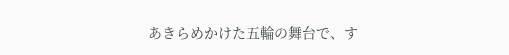あきらめかけた五輪の舞台で、す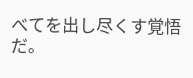べてを出し尽くす覚悟だ。